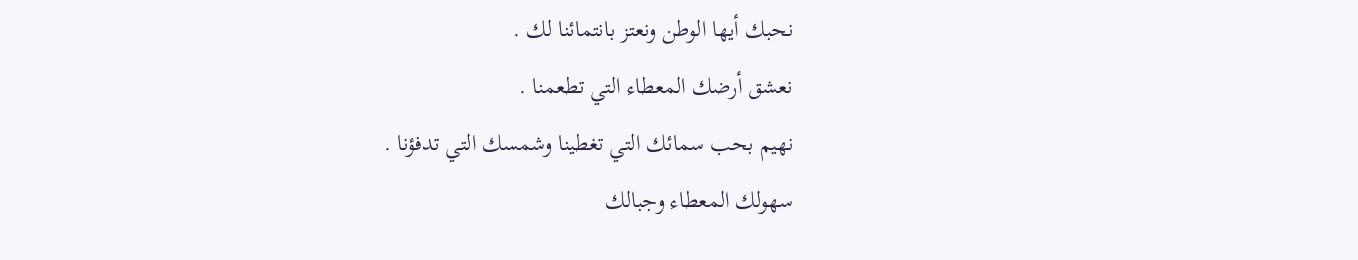نحبك أيها الوطن ونعتز بانتمائنا لك .
نعشق أرضك المعطاء التي تطعمنا .
نهيم بحب سمائك التي تغطينا وشمسك التي تدفؤنا .
سهولك المعطاء وجبالك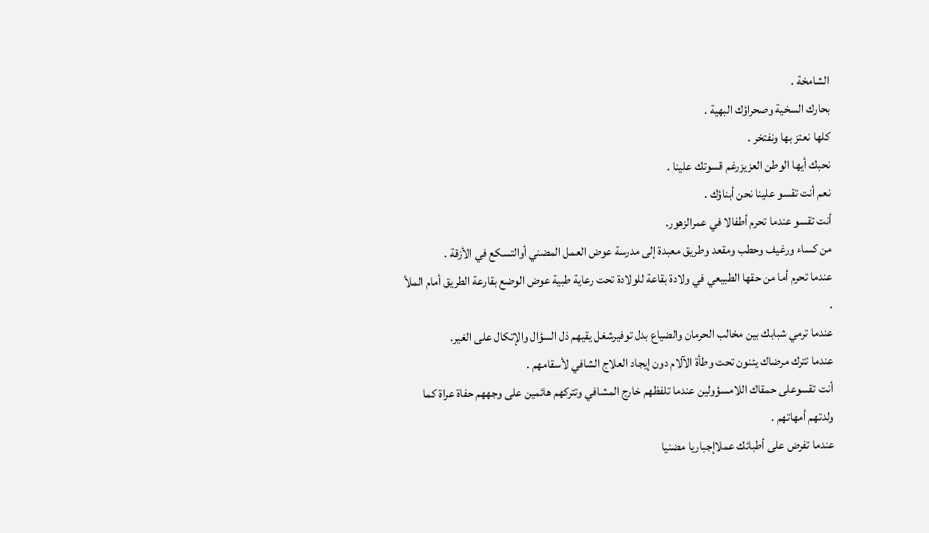الشامخة .
بحارك السخية وصحراؤك البهية .
كلها نعتز بها ونفتخر .
نحبك أيها الوطن العزيزرغم قسوتك علينا .
نعم أنت تقسو علينا نحن أبناؤك .
أنت تقسو عندما تحرم أطفالا في عمرالزهور.
من كساء ورغيف وحطب ومقعد وطريق معبدة إلى مدرسة عوض العمل المضني أوالتسكع في الأزقة .
عندما تحرم أما من حقها الطبيعي في ولادة بقاعة للولادة تحت رعاية طبية عوض الوضع بقارعة الطريق أمام الملأ .
عندما ترمي شبابك بين مخالب الحرمان والضياع بدل توفيرشغل يقيهم ذل السؤال والإتكال على الغير.
عندما تترك مرضاك يئنون تحت وطأة الآلام دون إيجاد العلاج الشافي لأسقامهم .
أنت تقسوعلى حمقاك اللامسؤولين عندما تلفظهم خارج المشافي وتتركهم هائمين على وجههم حفاة عراة كما ولدتهم أمهاتهم .
عندما تفرض على أطبائك عملاإجباريا مضنيا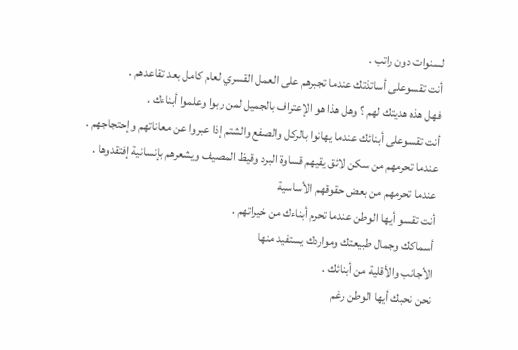لسنوات دون راتب .
أنت تقسوعلى أساتذتك عندما تجبرهم على العمل القسري لعام كامل بعد تقاعدهم .
فهل هذه هديتك لهم ؟ وهل هذا هو الإعتراف بالجميل لمن ربوا وعلموا أبناءك .
أنت تقسوعلى أبنائك عندما يهانوا بالركل والصفع والشتم إذا عبروا عن معاناتهم وإحتجاجهم .
عندما تحرمهم من سكن لائق يقيهم قساوة البرد وقيظ المصيف ويشعرهم بإنسانية إفتقدوها .
عندما تحرمهم من بعض حقوقهم الأساسية
أنت تقسو أيها الوطن عندما تحرم أبناءك من خيراتهم .
أسماكك وجمال طبيعتك ومواردك يستفيد منها
الأجانب والأقلية من أبنائك .
نحن نحبك أيها الوطن رغم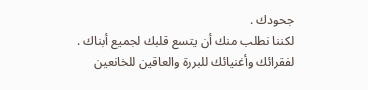جحودك .
لكننا نطلب منك أن يتسع قلبك لجميع أبناك .
لفقرائك وأغنيائك للبررة والعاقين للخانعين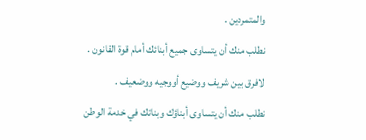والمتمردين .
نطلب منك أن يتساوى جميع أبنائك أمام قوة القانون .
لافرق بين شريف ووضيع أووجيه ووضعيف .
نطلب منك أن يتساوى أبناؤك وبناتك في خدمة الوطن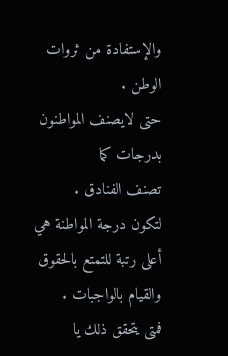والإستفادة من ثروات الوطن .
حتى لايصنف المواطنون بدرجات كما
تصنف الفنادق .
لتكون درجة المواطنة هي أعلى رتبة للتمتع بالحقوق والقيام بالواجبات .
فمتى يتحقق ذلك يا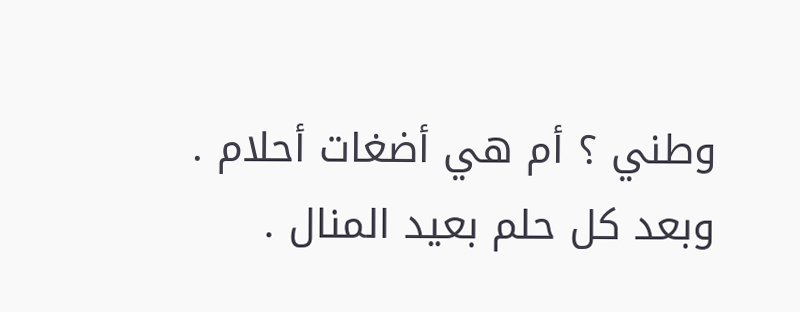وطني ؟ أم هي أضغات أحلام .
وبعد كل حلم بعيد المنال .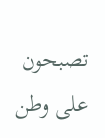تصبحون على وطن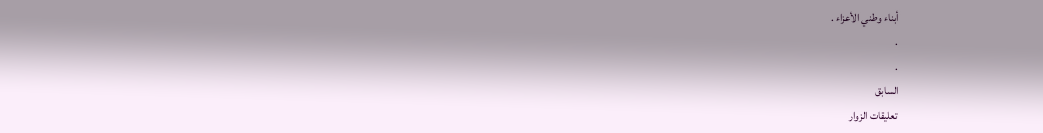أبناء وطني الأعزاء .
.
.
السابق
تعليقات الزوار